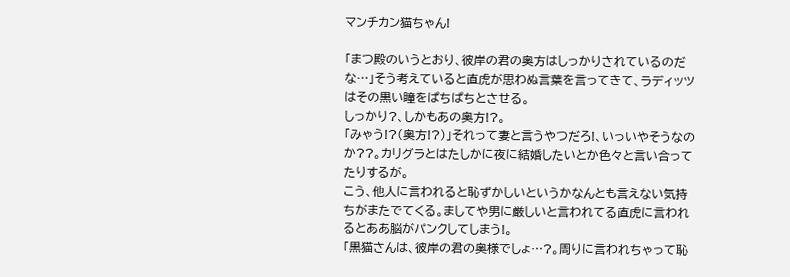マンチカン猫ちゃん!

「まつ殿のいうとおり、彼岸の君の奥方はしっかりされているのだな…」そう考えていると直虎が思わぬ言葉を言ってきて、ラディッツはその黒い瞳をぱちぱちとさせる。
しっかり?、しかもあの奥方!?。
「みゃう!?(奥方!?)」それって妻と言うやつだろ!、いっいやそうなのか??。カリグラとはたしかに夜に結婚したいとか色々と言い合ってたりするが。
こう、他人に言われると恥ずかしいというかなんとも言えない気持ちがまたでてくる。ましてや男に厳しいと言われてる直虎に言われるとああ脳がパンクしてしまう!。
「黒猫さんは、彼岸の君の奥様でしょ…?。周りに言われちゃって恥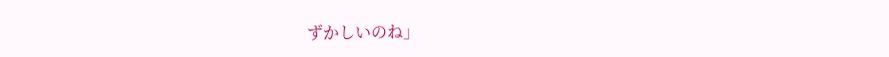ずかしいのね」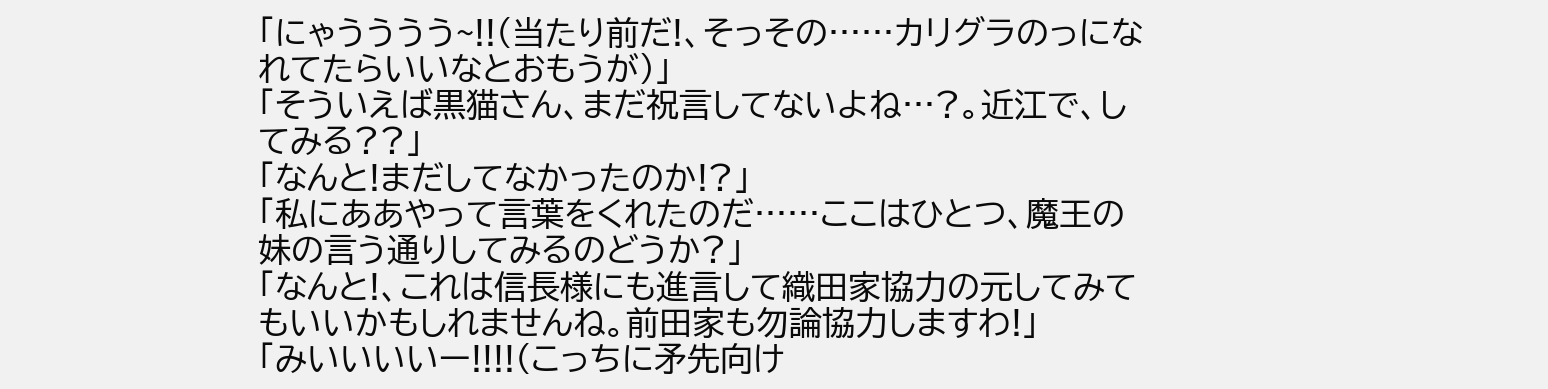「にゃうううう~!!(当たり前だ!、そっその……カリグラのっになれてたらいいなとおもうが)」
「そういえば黒猫さん、まだ祝言してないよね…?。近江で、してみる??」
「なんと!まだしてなかったのか!?」
「私にああやって言葉をくれたのだ……ここはひとつ、魔王の妹の言う通りしてみるのどうか?」
「なんと!、これは信長様にも進言して織田家協力の元してみてもいいかもしれませんね。前田家も勿論協力しますわ!」
「みいいいいー!!!!(こっちに矛先向け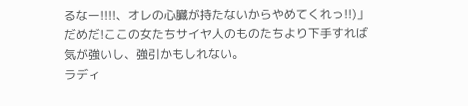るなー!!!!、オレの心臓が持たないからやめてくれっ!!)」だめだ!ここの女たちサイヤ人のものたちより下手すれば気が強いし、強引かもしれない。
ラディ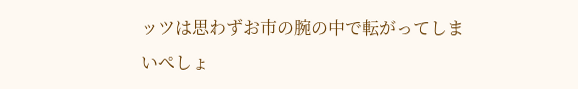ッツは思わずお市の腕の中で転がってしまいぺしょ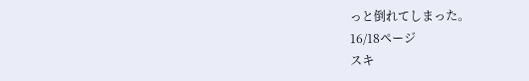っと倒れてしまった。
16/18ページ
スキ